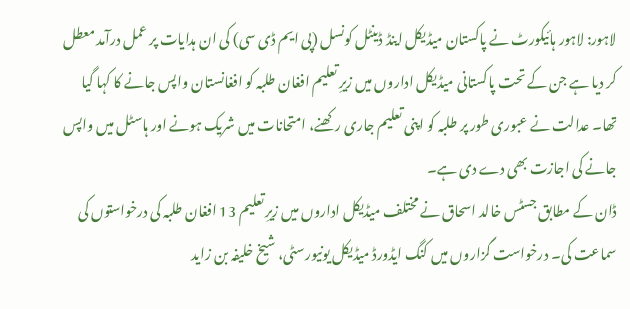لاہور: لاہور ہائیکورٹ نے پاکستان میڈیکل اینڈ ڈینٹل کونسل (پی ایم ڈی سی) کی ان ہدایات پر عمل درآمد معطل کر دیا ہے جن کے تحت پاکستانی میڈیکل اداروں میں زیرِ تعلیم افغان طلبہ کو افغانستان واپس جانے کا کہا گیا تھا۔ عدالت نے عبوری طور پر طلبہ کو اپنی تعلیم جاری رکھنے، امتحانات میں شریک ہونے اور ہاسٹل میں واپس جانے کی اجازت بھی دے دی ہے۔
ڈان کے مطابق جسٹس خالد اسحاق نے مختلف میڈیکل اداروں میں زیرِ تعلیم 13 افغان طلبہ کی درخواستوں کی سماعت کی۔ درخواست گزاروں میں کنگ ایڈورڈ میڈیکل یونیورسٹی، شیخ خلیفہ بن زاید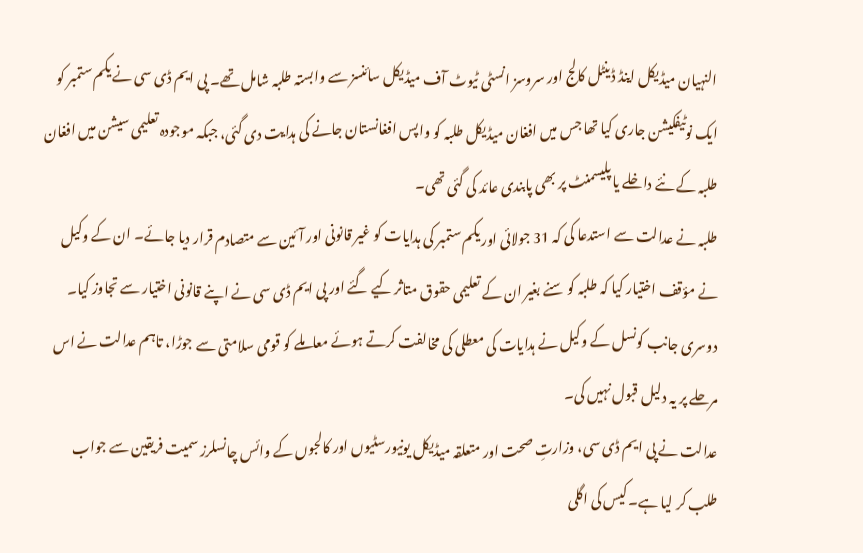النہیان میڈیکل اینڈ ڈینٹل کالج اور سروسز انسٹی ٹیوٹ آف میڈیکل سائنسز سے وابستہ طلبہ شامل تھے۔ پی ایم ڈی سی نے یکم ستمبر کو ایک نوٹیفکیشن جاری کیا تھا جس میں افغان میڈیکل طلبہ کو واپس افغانستان جانے کی ہدایت دی گئی، جبکہ موجودہ تعلیمی سیشن میں افغان طلبہ کے نئے داخلے یا پلیسمنٹ پر بھی پابندی عائد کی گئی تھی۔
طلبہ نے عدالت سے استدعا کی کہ 31 جولائی اور یکم ستمبر کی ہدایات کو غیر قانونی اور آئین سے متصادم قرار دیا جائے۔ ان کے وکیل نے مؤقف اختیار کیا کہ طلبہ کو سنے بغیر ان کے تعلیمی حقوق متاثر کیے گئے اور پی ایم ڈی سی نے اپنے قانونی اختیار سے تجاوز کیا۔ دوسری جانب کونسل کے وکیل نے ہدایات کی معطلی کی مخالفت کرتے ہوئے معاملے کو قومی سلامتی سے جوڑا، تاہم عدالت نے اس مرحلے پر یہ دلیل قبول نہیں کی۔
عدالت نے پی ایم ڈی سی، وزارتِ صحت اور متعلقہ میڈیکل یونیورسٹیوں اور کالجوں کے وائس چانسلرز سمیت فریقین سے جواب طلب کر لیا ہے۔ کیس کی اگلی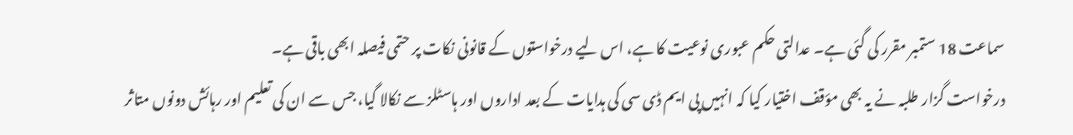سماعت 18 ستمبر مقرر کی گئی ہے۔ عدالتی حکم عبوری نوعیت کا ہے، اس لیے درخواستوں کے قانونی نکات پر حتمی فیصلہ ابھی باقی ہے۔
درخواست گزار طلبہ نے یہ بھی مؤقف اختیار کیا کہ انہیں پی ایم ڈی سی کی ہدایات کے بعد اداروں اور ہاسٹلز سے نکالا گیا، جس سے ان کی تعلیم اور رہائش دونوں متاثر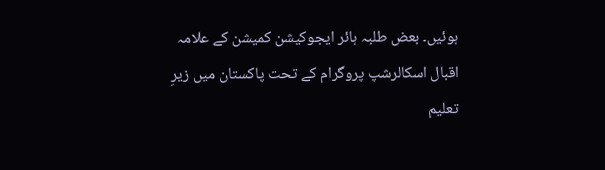ہوئیں۔ بعض طلبہ ہائر ایجوکیشن کمیشن کے علامہ اقبال اسکالرشپ پروگرام کے تحت پاکستان میں زیرِ تعلیم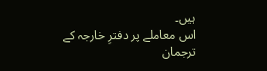ہیں۔
اس معاملے پر دفترِ خارجہ کے ترجمان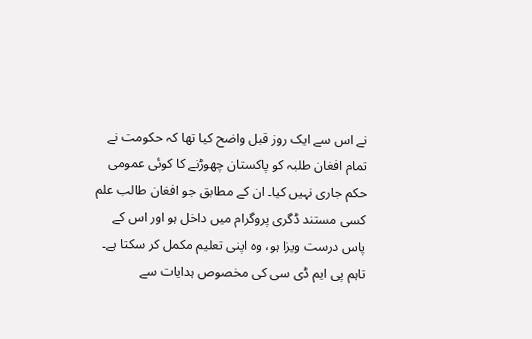نے اس سے ایک روز قبل واضح کیا تھا کہ حکومت نے تمام افغان طلبہ کو پاکستان چھوڑنے کا کوئی عمومی حکم جاری نہیں کیا۔ ان کے مطابق جو افغان طالب علم کسی مستند ڈگری پروگرام میں داخل ہو اور اس کے پاس درست ویزا ہو، وہ اپنی تعلیم مکمل کر سکتا ہے۔ تاہم پی ایم ڈی سی کی مخصوص ہدایات سے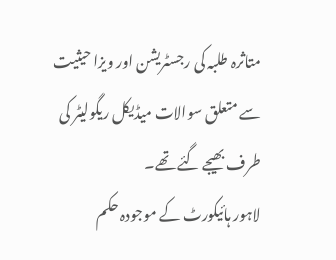متاثرہ طلبہ کی رجسٹریشن اور ویزا حیثیت سے متعلق سوالات میڈیکل ریگولیٹر کی طرف بھیجے گئے تھے۔
لاہور ہائیکورٹ کے موجودہ حکم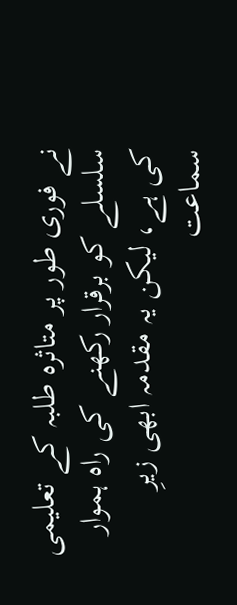نے فوری طور پر متاثرہ طلبہ کے تعلیمی سلسلے کو برقرار رکھنے کی راہ ہموار کی ہے، لیکن یہ مقدمہ ابھی زیرِ سماعت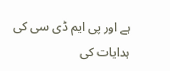ہے اور پی ایم ڈی سی کی ہدایات کی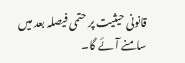قانونی حیثیت پر حتمی فیصلہ بعد میں سامنے آئے گا۔